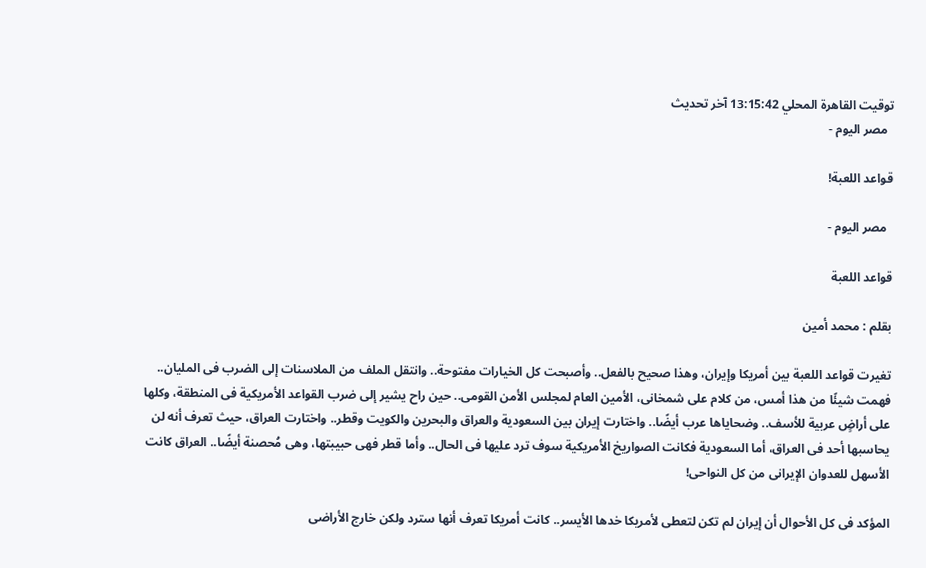توقيت القاهرة المحلي 13:15:42 آخر تحديث
  مصر اليوم -

قواعد اللعبة!

  مصر اليوم -

قواعد اللعبة

بقلم : محمد أمين

تغيرت قواعد اللعبة بين أمريكا وإيران، وهذا صحيح بالفعل.. وأصبحت كل الخيارات مفتوحة.. وانتقل الملف من الملاسنات إلى الضرب فى المليان.. فهمت شيئًا من هذا أمس، من كلام على شمخانى، الأمين العام لمجلس الأمن القومى.. حين راح يشير إلى ضرب القواعد الأمريكية فى المنطقة، وكلها على أراضٍ عربية للأسف.. وضحاياها عرب أيضًا.. واختارت إيران بين السعودية والعراق والبحرين والكويت وقطر.. واختارت العراق، حيث تعرف أنه لن يحاسبها أحد فى العراق، أما السعودية فكانت الصواريخ الأمريكية سوف ترد عليها فى الحال.. وأما قطر فهى حبيبتها، وهى مُحصنة أيضًا.. العراق كانت الأسهل للعدوان الإيرانى من كل النواحى!

المؤكد فى كل الأحوال أن إيران لم تكن لتعطى لأمريكا خدها الأيسر.. كانت أمريكا تعرف أنها سترد ولكن خارج الأراضى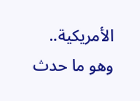الأمريكية.. وهو ما حدث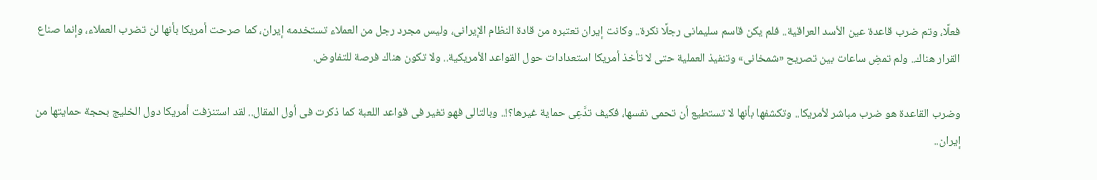فعلًا، وتم ضرب قاعدة عين الأسد العراقية.. فلم يكن قاسم سليمانى رجلًا نكرة.. وكانت إيران تعتبره من قادة النظام الإيرانى، وليس مجرد رجل من العملاء تستخدمه إيران، كما صرحت أمريكا بأنها لن تضرب العملاء، وإنما صناع القرار هناك.. ولم تمضِ ساعات بين تصريح «شمخانى» وتنفيذ العملية حتى لا تأخذ أمريكا استعدادات حول القواعد الأمريكية.. ولا تكون هناك فرصة للتفاوض.

وضرب القاعدة هو ضرب مباشر لأمريكا.. وتكشفها بأنها لا تستطيع أن تحمى نفسها، فكيف تدَّعِى حماية غيرها؟!.. وبالتالى فهو تغير فى قواعد اللعبة كما ذكرت فى أول المقال.. لقد استنزفت أمريكا دول الخليج بحجة حمايتها من إيران..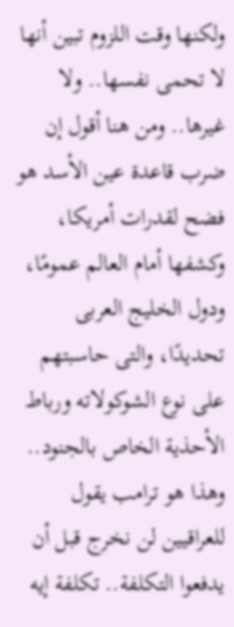ولكنها وقت اللزوم تبين أنها لا تحمى نفسها.. ولا غيرها.. ومن هنا أقول إن ضرب قاعدة عين الأسد هو فضح لقدرات أمريكا، وكشفها أمام العالم عمومًا، ودول الخليج العربى تحديدًا، والتى حاسبتهم على نوع الشوكولاته ورباط الأحذية الخاص بالجنود.. وهذا هو ترامب يقول للعراقيين لن نخرج قبل أن يدفعوا التكلفة.. تكلفة إيه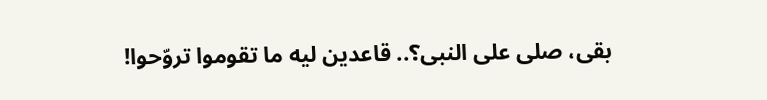بقى، صلى على النبى؟.. قاعدين ليه ما تقوموا تروّحوا!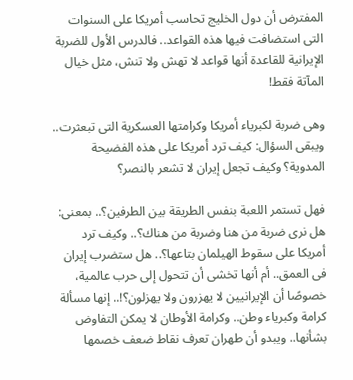المفترض أن دول الخليج تحاسب أمريكا على السنوات التى استضافت فيها هذه القواعد.. فالدرس الأول للضربة الإيرانية للقاعدة أنها قواعد لا تهش ولا تنش، مثل خيال المآتة فقط!

وهى ضربة لكبرياء أمريكا وكرامتها العسكرية التى تبعثرت.. ويبقى السؤال: كيف ترد أمريكا على هذه الفضيحة المدوية؟ وكيف تجعل إيران لا تشعر بالنصر؟

فهل تستمر اللعبة بنفس الطريقة بين الطرفين؟.. بمعنى: هل نرى ضربة من هنا وضربة من هناك؟.. وكيف ترد أمريكا على سقوط الهيلمان بتاعها؟.. هل ستضرب إيران فى العمق.. أم أنها تخشى أن تتحول إلى حرب عالمية، خصوصًا أن الإيرانيين لا يهزرون ولا يهزلون؟!.. إنها مسألة كرامة وكبرياء وطن.. وكرامة الأوطان لا يمكن التفاوض بشأنها.. ويبدو أن طهران تعرف نقاط ضعف خصمها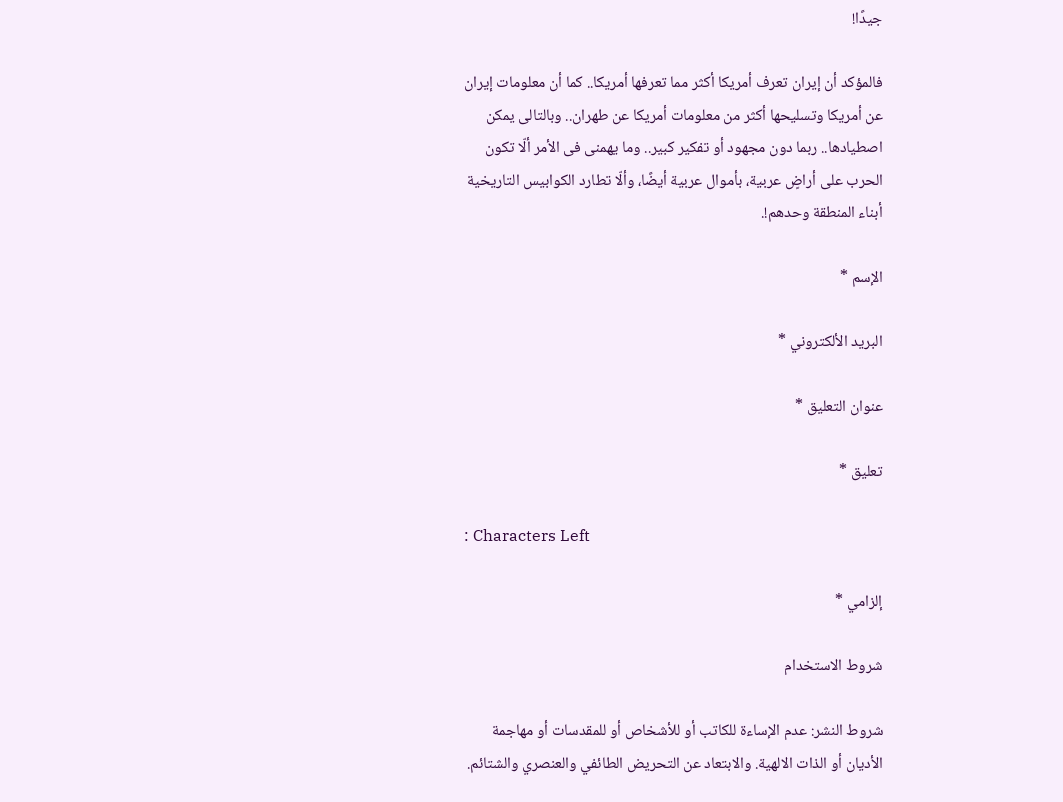جيدًا!

فالمؤكد أن إيران تعرف أمريكا أكثر مما تعرفها أمريكا.. كما أن معلومات إيران عن أمريكا وتسليحها أكثر من معلومات أمريكا عن طهران.. وبالتالى يمكن اصطيادها.. ربما دون مجهود أو تفكير كبير.. وما يهمنى فى الأمر ألّا تكون الحرب على أراضٍ عربية، بأموال عربية أيضًا، وألّا تطارد الكوابيس التاريخية أبناء المنطقة وحدهم!.

الإسم *

البريد الألكتروني *

عنوان التعليق *

تعليق *

: Characters Left

إلزامي *

شروط الاستخدام

شروط النشر: عدم الإساءة للكاتب أو للأشخاص أو للمقدسات أو مهاجمة الأديان أو الذات الالهية. والابتعاد عن التحريض الطائفي والعنصري والشتائم.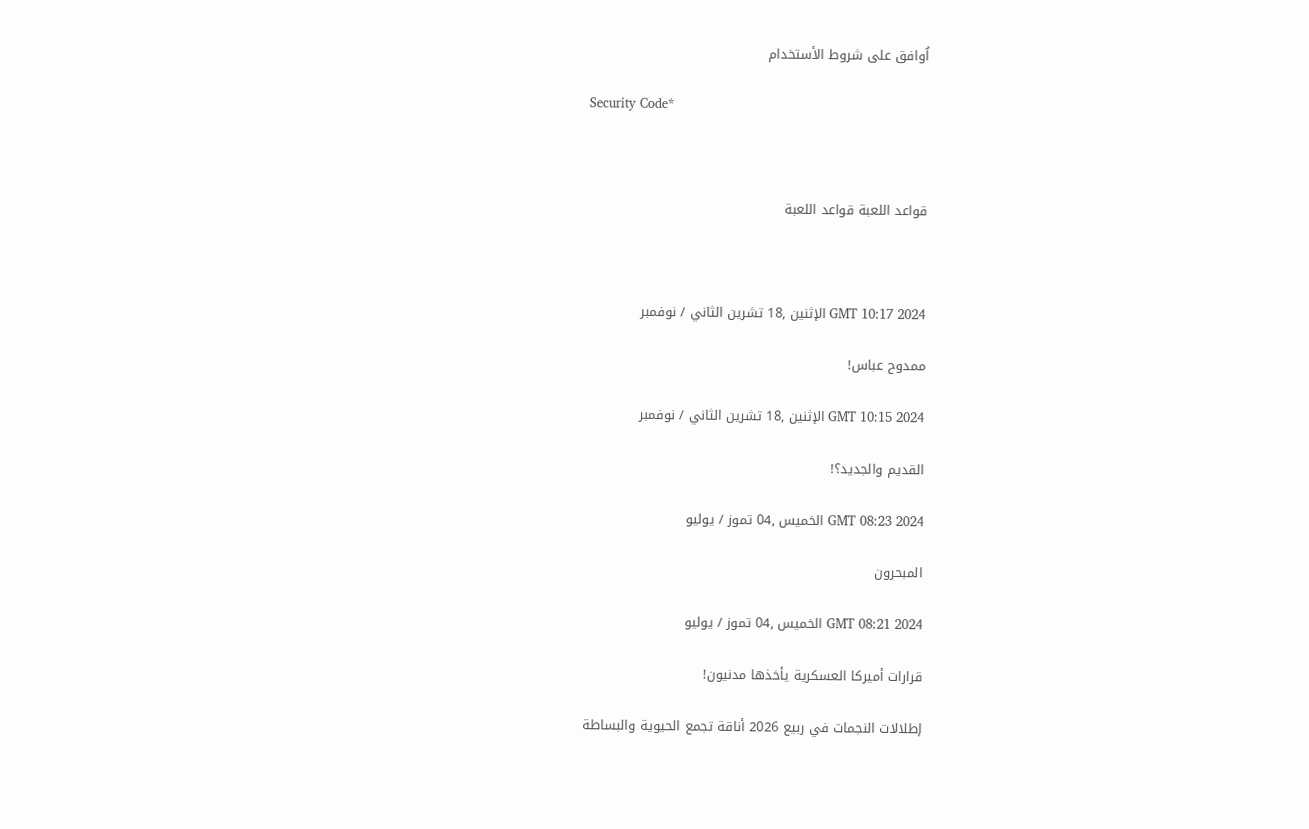اُوافق على شروط الأستخدام

Security Code*



قواعد اللعبة قواعد اللعبة



GMT 10:17 2024 الإثنين ,18 تشرين الثاني / نوفمبر

ممدوح عباس!

GMT 10:15 2024 الإثنين ,18 تشرين الثاني / نوفمبر

القديم والجديد؟!

GMT 08:23 2024 الخميس ,04 تموز / يوليو

المبحرون

GMT 08:21 2024 الخميس ,04 تموز / يوليو

قرارات أميركا العسكرية يأخذها مدنيون!

إطلالات النجمات في ربيع 2026 أناقة تجمع الحيوية والبساطة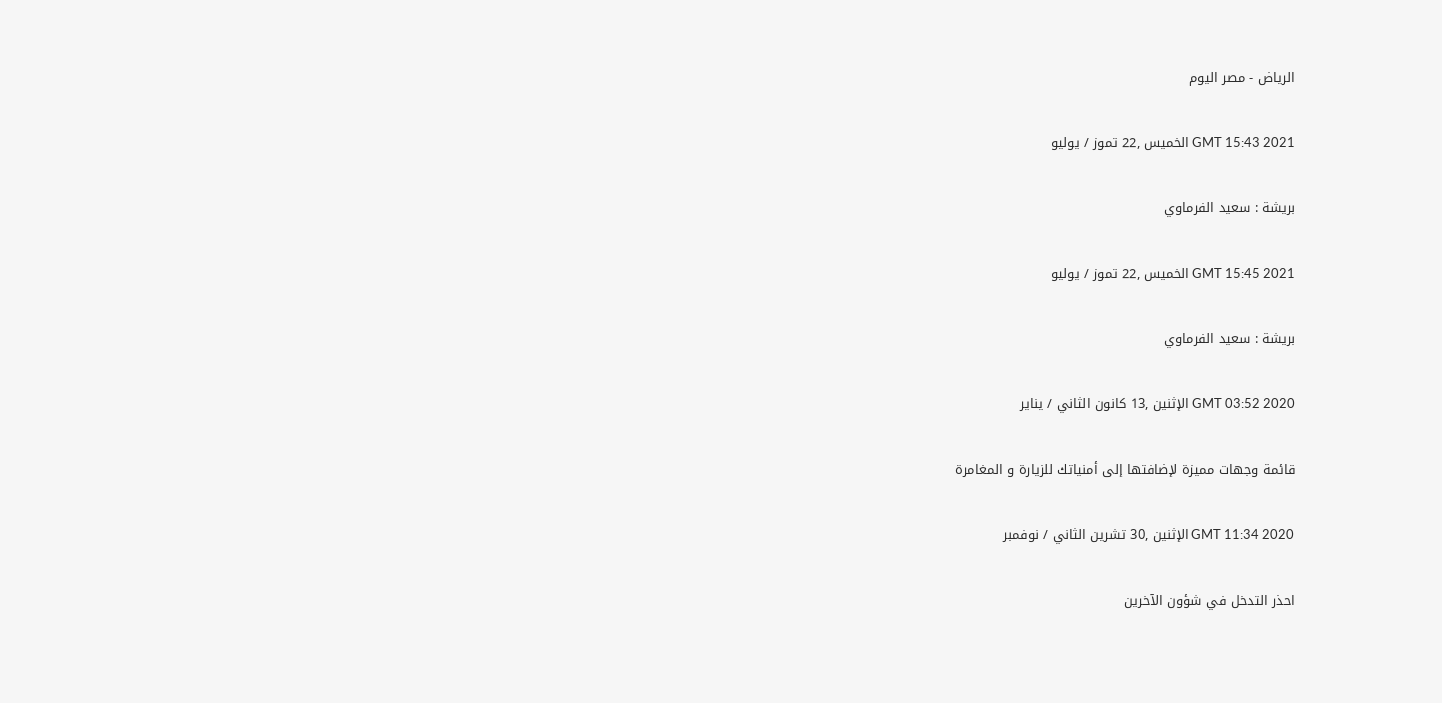الرياض - مصر اليوم

GMT 15:43 2021 الخميس ,22 تموز / يوليو

بريشة : سعيد الفرماوي

GMT 15:45 2021 الخميس ,22 تموز / يوليو

بريشة : سعيد الفرماوي

GMT 03:52 2020 الإثنين ,13 كانون الثاني / يناير

قائمة وجهات مميزة لإضافتها إلى أمنياتك للزيارة و المغامرة

GMT 11:34 2020 الإثنين ,30 تشرين الثاني / نوفمبر

احذر التدخل في شؤون الآخرين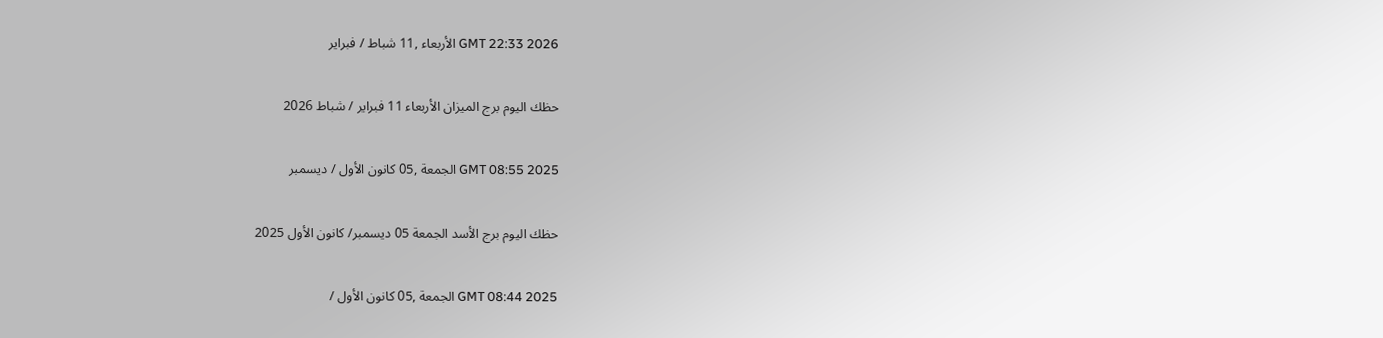GMT 22:33 2026 الأربعاء ,11 شباط / فبراير

حظك اليوم برج الميزان الأربعاء 11 فبراير / شباط 2026

GMT 08:55 2025 الجمعة ,05 كانون الأول / ديسمبر

حظك اليوم برج الأسد الجمعة 05 ديسمبر/ كانون الأول 2025

GMT 08:44 2025 الجمعة ,05 كانون الأول /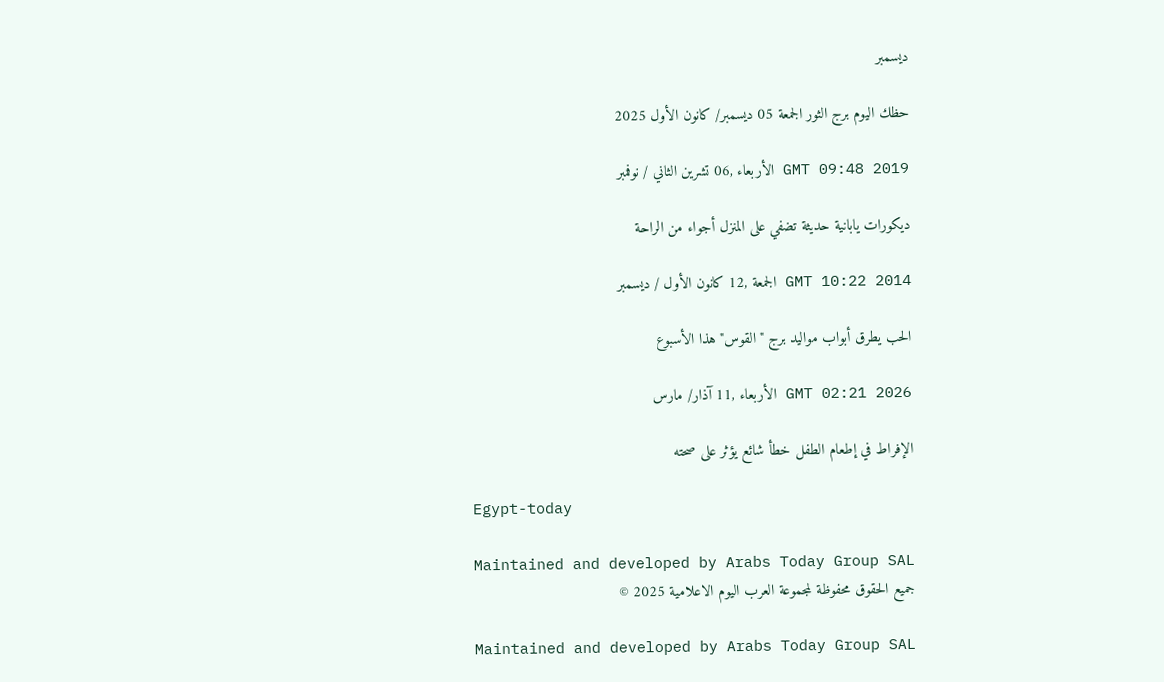ديسمبر

حظك اليوم برج الثور الجمعة 05 ديسمبر/ كانون الأول 2025

GMT 09:48 2019 الأربعاء ,06 تشرين الثاني / نوفمبر

ديكورات يابانية حديثة تضفي على المنزل أجواء من الراحة

GMT 10:22 2014 الجمعة ,12 كانون الأول / ديسمبر

الحب يطرق أبواب مواليد برج "القوس" هذا الأسبوع

GMT 02:21 2026 الأربعاء ,11 آذار/ مارس

الإفراط في إطعام الطفل خطأ شائع يؤثر على صحته

Egypt-today

Maintained and developed by Arabs Today Group SAL
جميع الحقوق محفوظة لمجموعة العرب اليوم الاعلامية 2025 ©

Maintained and developed by Arabs Today Group SAL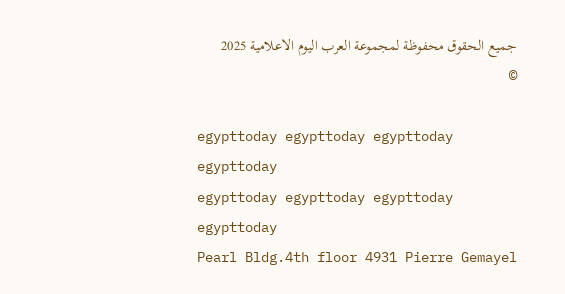جميع الحقوق محفوظة لمجموعة العرب اليوم الاعلامية 2025 ©

egypttoday egypttoday egypttoday egypttoday
egypttoday egypttoday egypttoday
egypttoday
Pearl Bldg.4th floor 4931 Pierre Gemayel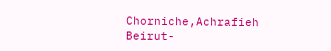Chorniche,Achrafieh Beirut-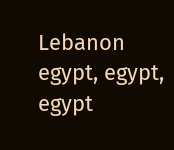Lebanon
egypt, egypt, egypt